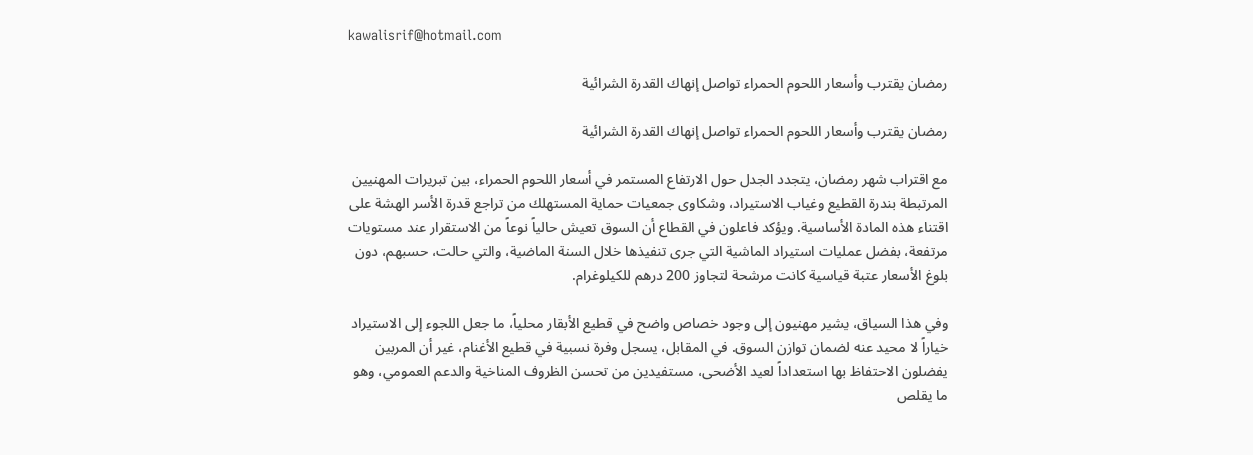kawalisrif@hotmail.com

رمضان يقترب وأسعار اللحوم الحمراء تواصل إنهاك القدرة الشرائية

رمضان يقترب وأسعار اللحوم الحمراء تواصل إنهاك القدرة الشرائية

مع اقتراب شهر رمضان، يتجدد الجدل حول الارتفاع المستمر في أسعار اللحوم الحمراء، بين تبريرات المهنيين المرتبطة بندرة القطيع وغياب الاستيراد، وشكاوى جمعيات حماية المستهلك من تراجع قدرة الأسر الهشة على اقتناء هذه المادة الأساسية. ويؤكد فاعلون في القطاع أن السوق تعيش حالياً نوعاً من الاستقرار عند مستويات مرتفعة، بفضل عمليات استيراد الماشية التي جرى تنفيذها خلال السنة الماضية، والتي حالت، حسبهم، دون بلوغ الأسعار عتبة قياسية كانت مرشحة لتجاوز 200 درهم للكيلوغرام.

وفي هذا السياق، يشير مهنيون إلى وجود خصاص واضح في قطيع الأبقار محلياً، ما جعل اللجوء إلى الاستيراد خياراً لا محيد عنه لضمان توازن السوق. في المقابل، يسجل وفرة نسبية في قطيع الأغنام، غير أن المربين يفضلون الاحتفاظ بها استعداداً لعيد الأضحى، مستفيدين من تحسن الظروف المناخية والدعم العمومي، وهو ما يقلص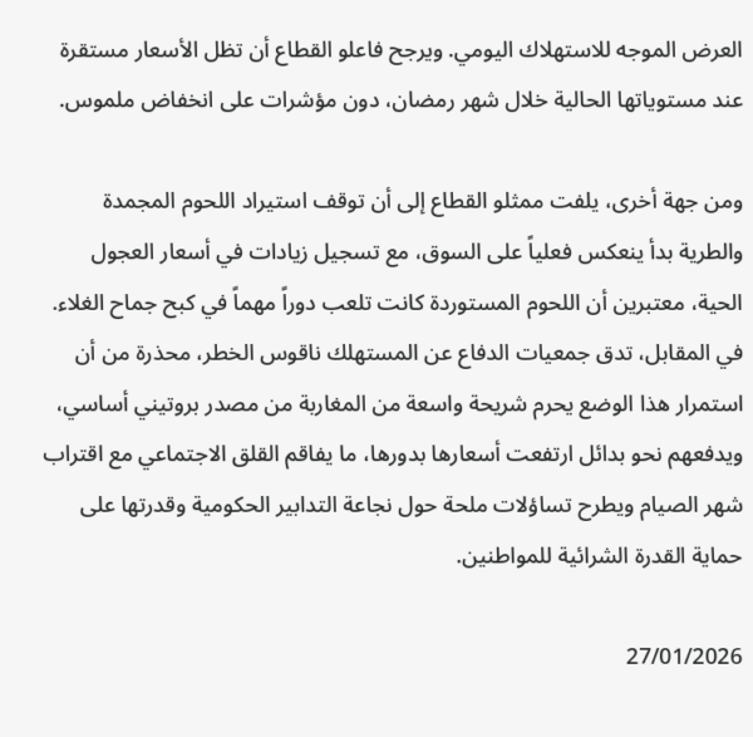العرض الموجه للاستهلاك اليومي. ويرجح فاعلو القطاع أن تظل الأسعار مستقرة عند مستوياتها الحالية خلال شهر رمضان، دون مؤشرات على انخفاض ملموس.

ومن جهة أخرى، يلفت ممثلو القطاع إلى أن توقف استيراد اللحوم المجمدة والطرية بدأ ينعكس فعلياً على السوق، مع تسجيل زيادات في أسعار العجول الحية، معتبرين أن اللحوم المستوردة كانت تلعب دوراً مهماً في كبح جماح الغلاء. في المقابل، تدق جمعيات الدفاع عن المستهلك ناقوس الخطر، محذرة من أن استمرار هذا الوضع يحرم شريحة واسعة من المغاربة من مصدر بروتيني أساسي، ويدفعهم نحو بدائل ارتفعت أسعارها بدورها، ما يفاقم القلق الاجتماعي مع اقتراب شهر الصيام ويطرح تساؤلات ملحة حول نجاعة التدابير الحكومية وقدرتها على حماية القدرة الشرائية للمواطنين.

27/01/2026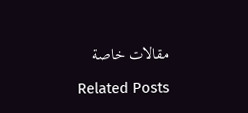مقالات خاصة

Related Posts